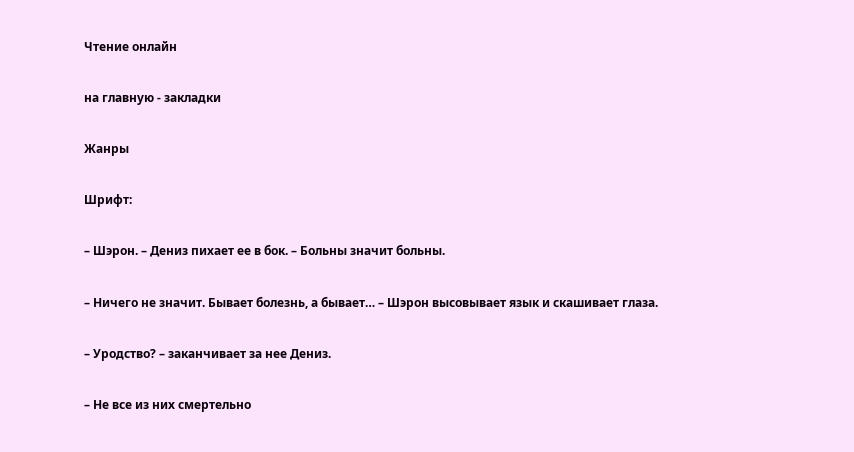Чтение онлайн

на главную - закладки

Жанры

Шрифт:

– Шэрон. – Дениз пихает ее в бок. – Больны значит больны.

– Ничего не значит. Бывает болезнь, а бывает… – Шэрон высовывает язык и скашивает глаза.

– Уродство? – заканчивает за нее Дениз.

– Не все из них смертельно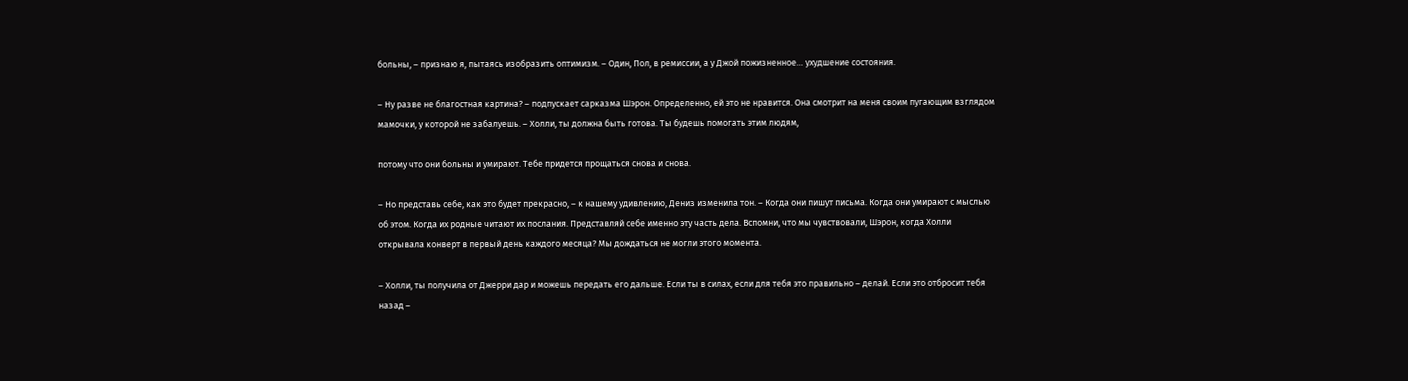больны, – признаю я, пытаясь изобразить оптимизм. – Один, Пол, в ремиссии, а у Джой пожизненное… ухудшение состояния.

– Ну разве не благостная картина? – подпускает сарказма Шэрон. Определенно, ей это не нравится. Она смотрит на меня своим пугающим взглядом мамочки, у которой не забалуешь. – Холли, ты должна быть готова. Ты будешь помогать этим людям,

потому что они больны и умирают. Тебе придется прощаться снова и снова.

– Но представь себе, как это будет прекрасно, – к нашему удивлению, Дениз изменила тон. – Когда они пишут письма. Когда они умирают с мыслью об этом. Когда их родные читают их послания. Представляй себе именно эту часть дела. Вспомни, что мы чувствовали, Шэрон, когда Холли открывала конверт в первый день каждого месяца? Мы дождаться не могли этого момента.

– Холли, ты получила от Джерри дар и можешь передать его дальше. Если ты в силах, если для тебя это правильно – делай. Если это отбросит тебя назад –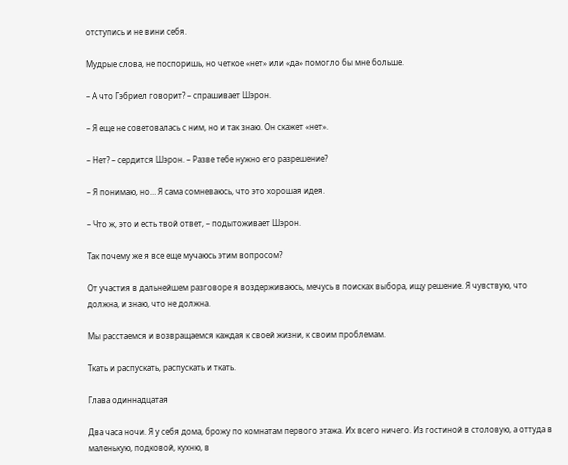отступись и не вини себя.

Мудрые слова, не поспоришь, но четкое «нет» или «да» помогло бы мне больше.

– А что Гэбриел говорит? – спрашивает Шэрон.

– Я еще не советовалась с ним, но и так знаю. Он скажет «нет».

– Нет? – сердится Шэрон. – Разве тебе нужно его разрешение?

– Я понимаю, но… Я сама сомневаюсь, что это хорошая идея.

– Что ж, это и есть твой ответ, – подытоживает Шэрон.

Так почему же я все еще мучаюсь этим вопросом?

От участия в дальнейшем разговоре я воздерживаюсь, мечусь в поисках выбора, ищу решение. Я чувствую, что должна, и знаю, что не должна.

Мы расстаемся и возвращаемся каждая к своей жизни, к своим проблемам.

Ткать и распускать, распускать и ткать.

Глава одиннадцатая

Два часа ночи. Я у себя дома, брожу по комнатам первого этажа. Их всего ничего. Из гостиной в столовую, а оттуда в маленькую, подковой, кухню, в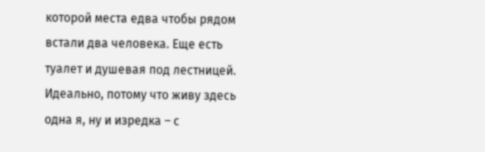которой места едва чтобы рядом встали два человека. Еще есть туалет и душевая под лестницей. Идеально, потому что живу здесь одна я, ну и изредка – с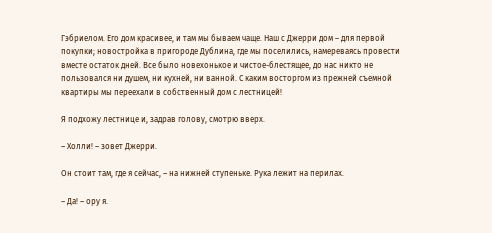Гэбриелом. Его дом красивее, и там мы бываем чаще. Наш с Джерри дом – для первой покупки; новостройка в пригороде Дублина, где мы поселились, намереваясь провести вместе остаток дней. Все было новехонькое и чистое-блестящее, до нас никто не пользовался ни душем, ни кухней, ни ванной. С каким восторгом из прежней съемной квартиры мы переехали в собственный дом с лестницей!

Я подхожу лестнице и, задрав голову, смотрю вверх.

– Холли! – зовет Джерри.

Он стоит там, где я сейчас, – на нижней ступеньке. Рука лежит на перилах.

– Да! – ору я.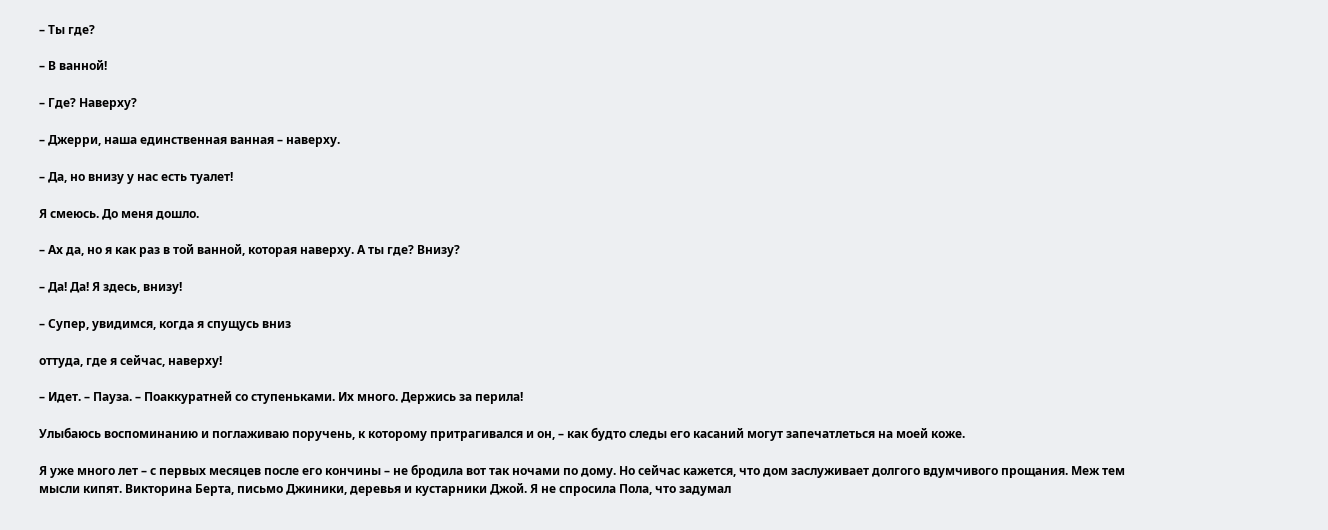– Ты где?

– В ванной!

– Где? Наверху?

– Джерри, наша единственная ванная – наверху.

– Да, но внизу у нас есть туалет!

Я смеюсь. До меня дошло.

– Ах да, но я как раз в той ванной, которая наверху. А ты где? Внизу?

– Да! Да! Я здесь, внизу!

– Супер, увидимся, когда я спущусь вниз

оттуда, где я сейчас, наверху!

– Идет. – Пауза. – Поаккуратней со ступеньками. Их много. Держись за перила!

Улыбаюсь воспоминанию и поглаживаю поручень, к которому притрагивался и он, – как будто следы его касаний могут запечатлеться на моей коже.

Я уже много лет – с первых месяцев после его кончины – не бродила вот так ночами по дому. Но сейчас кажется, что дом заслуживает долгого вдумчивого прощания. Меж тем мысли кипят. Викторина Берта, письмо Джиники, деревья и кустарники Джой. Я не спросила Пола, что задумал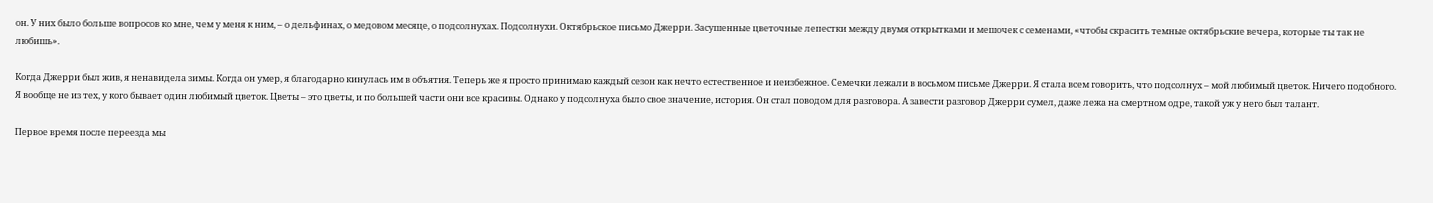он. У них было больше вопросов ко мне, чем у меня к ним, – о дельфинах, о медовом месяце, о подсолнухах. Подсолнухи. Октябрьское письмо Джерри. Засушенные цветочные лепестки между двумя открытками и мешочек с семенами, «чтобы скрасить темные октябрьские вечера, которые ты так не любишь».

Когда Джерри был жив, я ненавидела зимы. Когда он умер, я благодарно кинулась им в объятия. Теперь же я просто принимаю каждый сезон как нечто естественное и неизбежное. Семечки лежали в восьмом письме Джерри. Я стала всем говорить, что подсолнух – мой любимый цветок. Ничего подобного. Я вообще не из тех, у кого бывает один любимый цветок. Цветы – это цветы, и по большей части они все красивы. Однако у подсолнуха было свое значение, история. Он стал поводом для разговора. А завести разговор Джерри сумел, даже лежа на смертном одре, такой уж у него был талант.

Первое время после переезда мы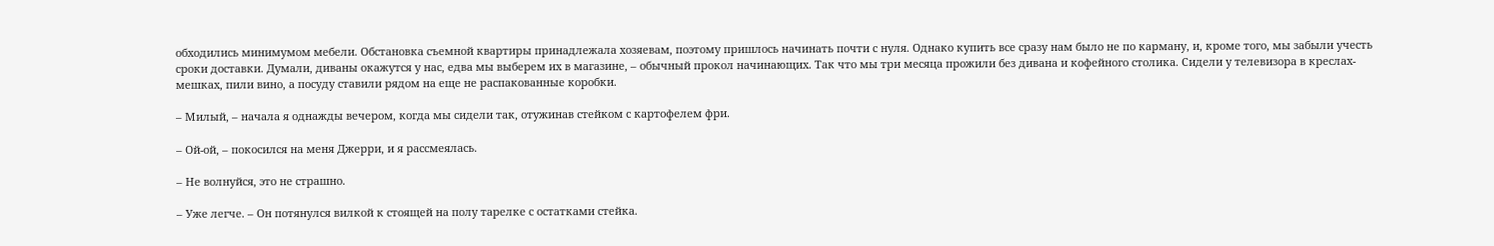обходились минимумом мебели. Обстановка съемной квартиры принадлежала хозяевам, поэтому пришлось начинать почти с нуля. Однако купить все сразу нам было не по карману, и, кроме того, мы забыли учесть сроки доставки. Думали, диваны окажутся у нас, едва мы выберем их в магазине, – обычный прокол начинающих. Так что мы три месяца прожили без дивана и кофейного столика. Сидели у телевизора в креслах-мешках, пили вино, а посуду ставили рядом на еще не распакованные коробки.

– Милый, – начала я однажды вечером, когда мы сидели так, отужинав стейком с картофелем фри.

– Ой-ой, – покосился на меня Джерри, и я рассмеялась.

– Не волнуйся, это не страшно.

– Уже легче. – Он потянулся вилкой к стоящей на полу тарелке с остатками стейка.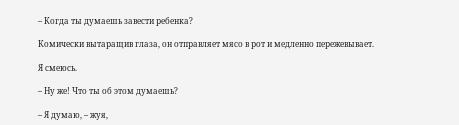– Когда ты думаешь завести ребенка?

Комически вытаращив глаза, он отправляет мясо в рот и медленно пережевывает.

Я смеюсь.

– Ну же! Что ты об этом думаешь?

– Я думаю, – жуя,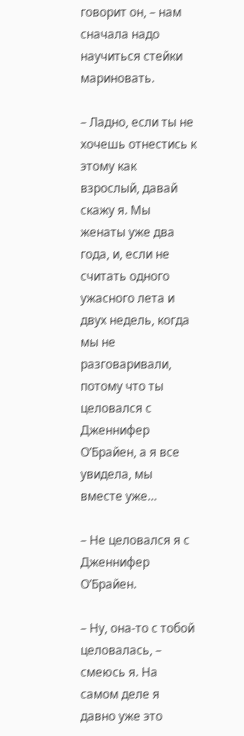говорит он, – нам сначала надо научиться стейки мариновать.

– Ладно, если ты не хочешь отнестись к этому как взрослый, давай скажу я. Мы женаты уже два года, и, если не считать одного ужасного лета и двух недель, когда мы не разговаривали, потому что ты целовался с Дженнифер О’Брайен, а я все увидела, мы вместе уже…

– Не целовался я с Дженнифер О’Брайен.

– Ну, она-то с тобой целовалась, – смеюсь я. На самом деле я давно уже это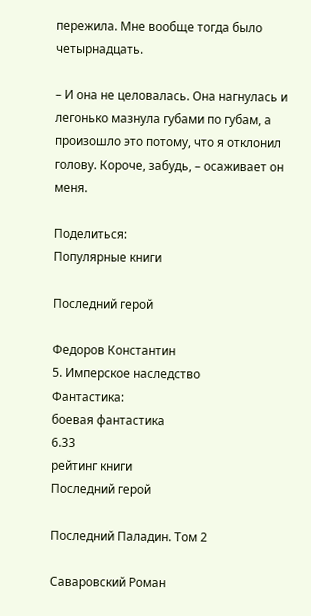пережила. Мне вообще тогда было четырнадцать.

– И она не целовалась. Она нагнулась и легонько мазнула губами по губам, а произошло это потому, что я отклонил голову. Короче, забудь, – осаживает он меня.

Поделиться:
Популярные книги

Последний герой

Федоров Константин
5. Имперское наследство
Фантастика:
боевая фантастика
6.33
рейтинг книги
Последний герой

Последний Паладин. Том 2

Саваровский Роман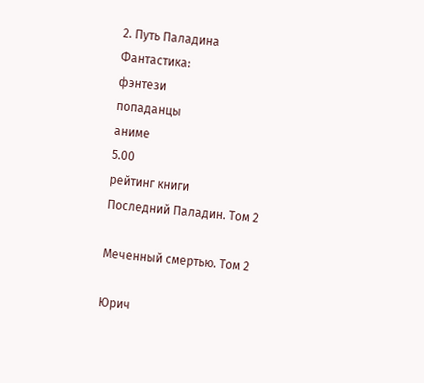2. Путь Паладина
Фантастика:
фэнтези
попаданцы
аниме
5.00
рейтинг книги
Последний Паладин. Том 2

Меченный смертью. Том 2

Юрич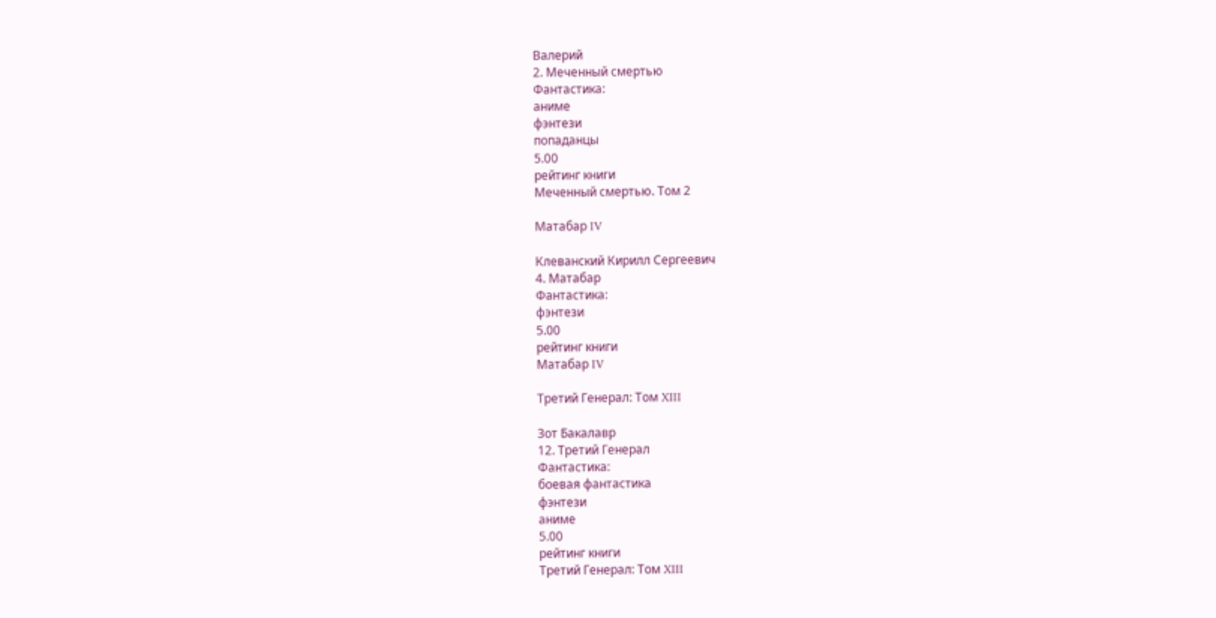Валерий
2. Меченный смертью
Фантастика:
аниме
фэнтези
попаданцы
5.00
рейтинг книги
Меченный смертью. Том 2

Матабар IV

Клеванский Кирилл Сергеевич
4. Матабар
Фантастика:
фэнтези
5.00
рейтинг книги
Матабар IV

Третий Генерал: Том XIII

Зот Бакалавр
12. Третий Генерал
Фантастика:
боевая фантастика
фэнтези
аниме
5.00
рейтинг книги
Третий Генерал: Том XIII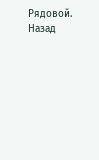Рядовой. Назад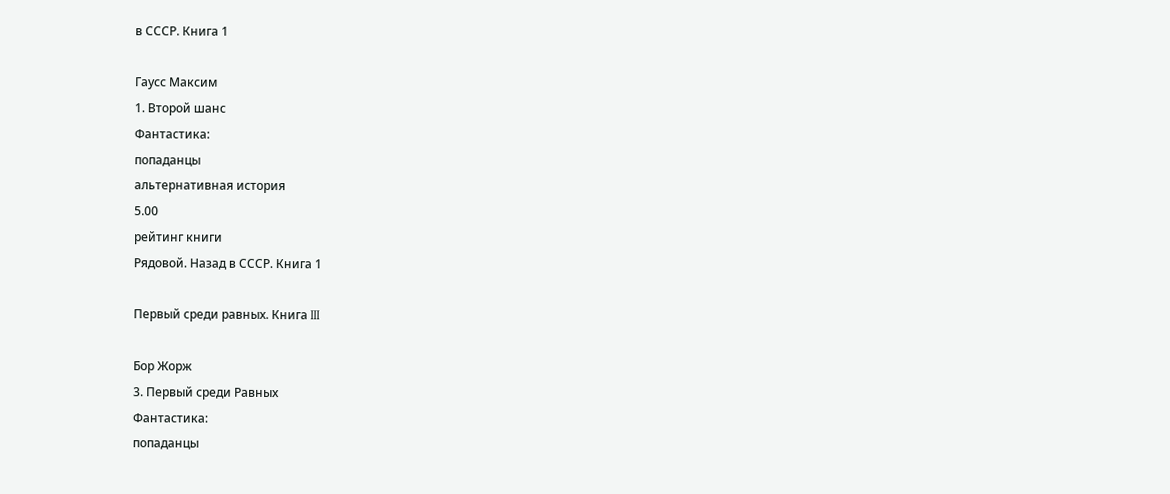в СССР. Книга 1

Гаусс Максим
1. Второй шанс
Фантастика:
попаданцы
альтернативная история
5.00
рейтинг книги
Рядовой. Назад в СССР. Книга 1

Первый среди равных. Книга III

Бор Жорж
3. Первый среди Равных
Фантастика:
попаданцы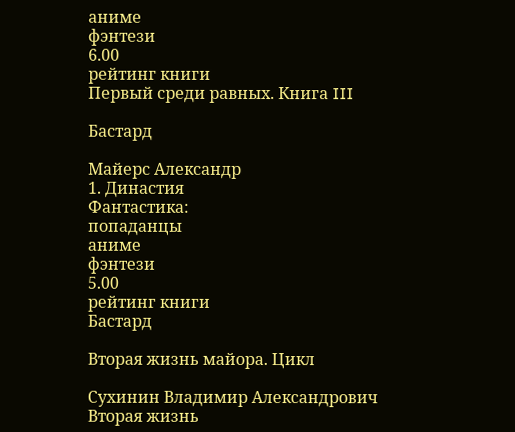аниме
фэнтези
6.00
рейтинг книги
Первый среди равных. Книга III

Бастард

Майерс Александр
1. Династия
Фантастика:
попаданцы
аниме
фэнтези
5.00
рейтинг книги
Бастард

Вторая жизнь майора. Цикл

Сухинин Владимир Александрович
Вторая жизнь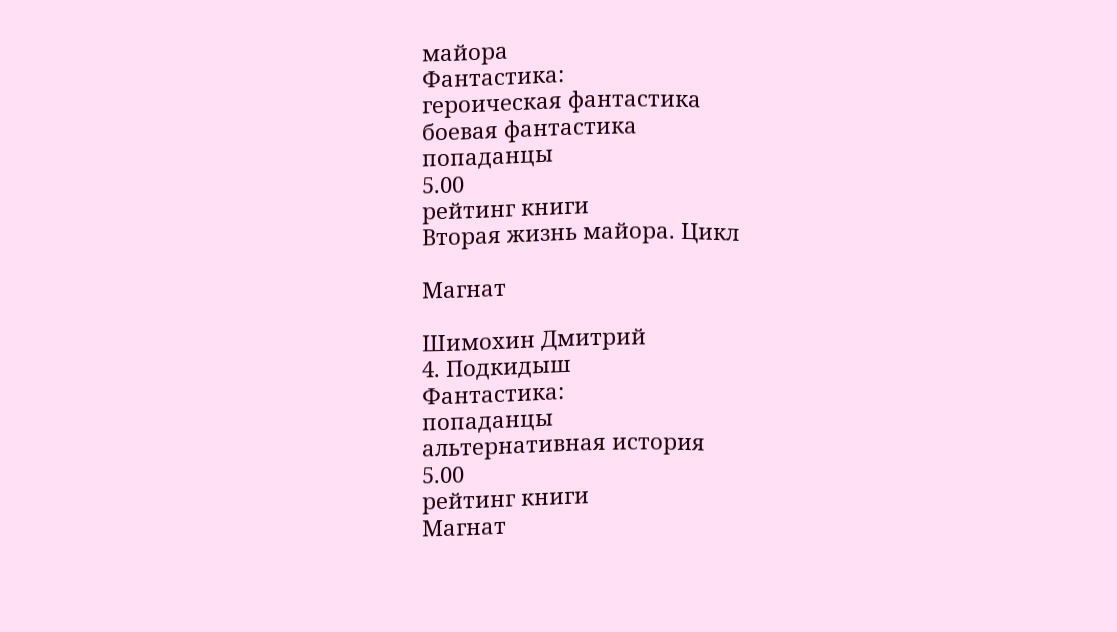майора
Фантастика:
героическая фантастика
боевая фантастика
попаданцы
5.00
рейтинг книги
Вторая жизнь майора. Цикл

Магнат

Шимохин Дмитрий
4. Подкидыш
Фантастика:
попаданцы
альтернативная история
5.00
рейтинг книги
Магнат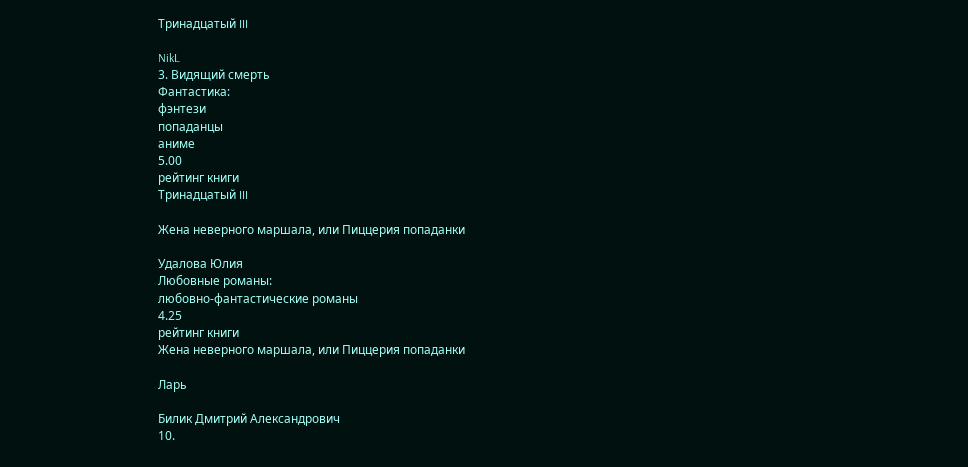Тринадцатый III

NikL
3. Видящий смерть
Фантастика:
фэнтези
попаданцы
аниме
5.00
рейтинг книги
Тринадцатый III

Жена неверного маршала, или Пиццерия попаданки

Удалова Юлия
Любовные романы:
любовно-фантастические романы
4.25
рейтинг книги
Жена неверного маршала, или Пиццерия попаданки

Ларь

Билик Дмитрий Александрович
10.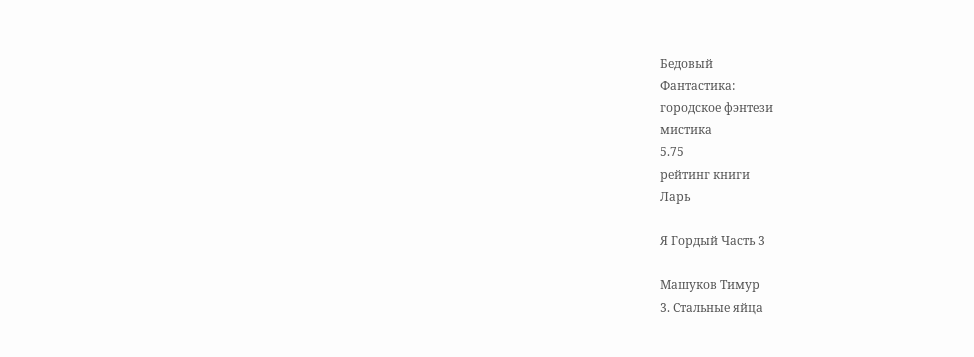Бедовый
Фантастика:
городское фэнтези
мистика
5.75
рейтинг книги
Ларь

Я Гордый Часть 3

Машуков Тимур
3. Стальные яйца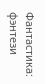Фантастика:
фэнтези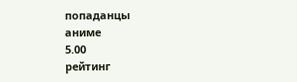попаданцы
аниме
5.00
рейтинг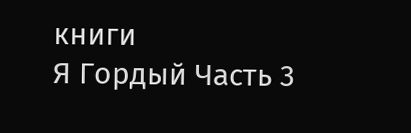книги
Я Гордый Часть 3